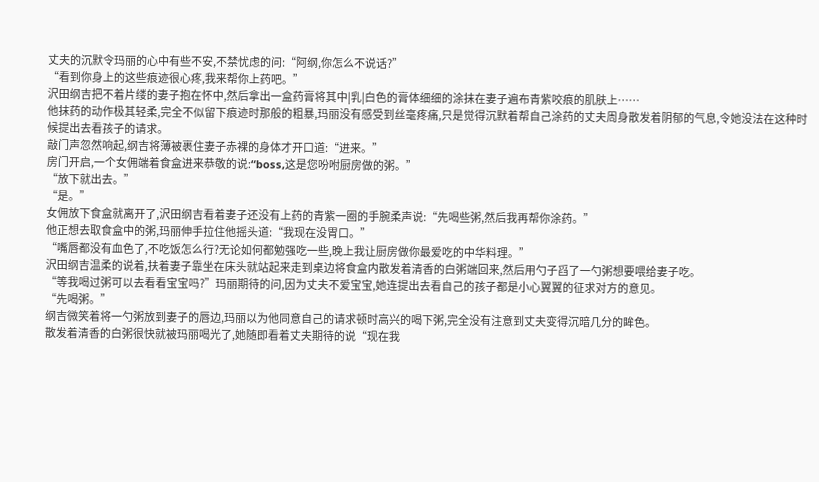丈夫的沉默令玛丽的心中有些不安,不禁忧虑的问:“阿纲,你怎么不说话?”
“看到你身上的这些痕迹很心疼,我来帮你上药吧。”
沢田纲吉把不着片缕的妻子抱在怀中,然后拿出一盒药膏将其中|乳|白色的膏体细细的涂抹在妻子遍布青紫咬痕的肌肤上……
他抹药的动作极其轻柔,完全不似留下痕迹时那般的粗暴,玛丽没有感受到丝毫疼痛,只是觉得沉默着帮自己涂药的丈夫周身散发着阴郁的气息,令她没法在这种时候提出去看孩子的请求。
敲门声忽然响起,纲吉将薄被裹住妻子赤裸的身体才开口道:“进来。”
房门开启,一个女佣端着食盒进来恭敬的说:“boss,这是您吩咐厨房做的粥。”
“放下就出去。”
“是。”
女佣放下食盒就离开了,沢田纲吉看着妻子还没有上药的青紫一圈的手腕柔声说:“先喝些粥,然后我再帮你涂药。”
他正想去取食盒中的粥,玛丽伸手拉住他摇头道:“我现在没胃口。”
“嘴唇都没有血色了,不吃饭怎么行?无论如何都勉强吃一些,晚上我让厨房做你最爱吃的中华料理。”
沢田纲吉温柔的说着,扶着妻子靠坐在床头就站起来走到桌边将食盒内散发着清香的白粥端回来,然后用勺子舀了一勺粥想要喂给妻子吃。
“等我喝过粥可以去看看宝宝吗?”玛丽期待的问,因为丈夫不爱宝宝,她连提出去看自己的孩子都是小心翼翼的征求对方的意见。
“先喝粥。”
纲吉微笑着将一勺粥放到妻子的唇边,玛丽以为他同意自己的请求顿时高兴的喝下粥,完全没有注意到丈夫变得沉暗几分的眸色。
散发着清香的白粥很快就被玛丽喝光了,她随即看着丈夫期待的说“现在我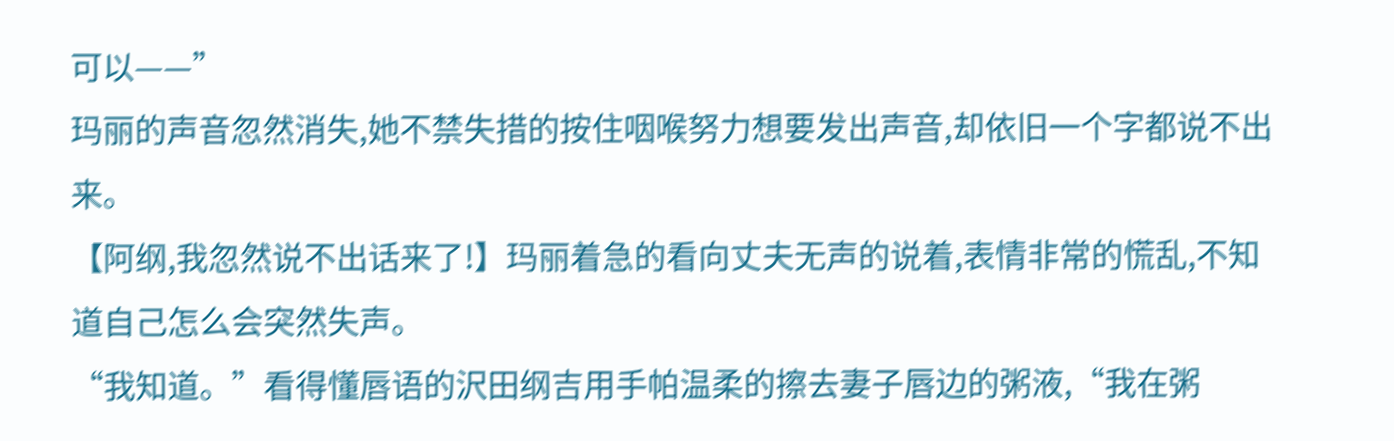可以——”
玛丽的声音忽然消失,她不禁失措的按住咽喉努力想要发出声音,却依旧一个字都说不出来。
【阿纲,我忽然说不出话来了!】玛丽着急的看向丈夫无声的说着,表情非常的慌乱,不知道自己怎么会突然失声。
“我知道。”看得懂唇语的沢田纲吉用手帕温柔的擦去妻子唇边的粥液,“我在粥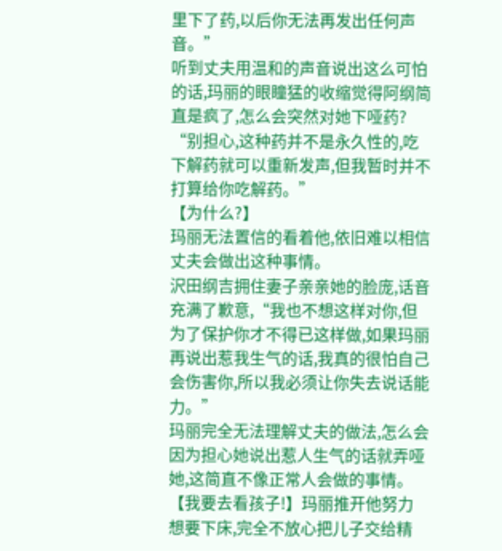里下了药,以后你无法再发出任何声音。”
听到丈夫用温和的声音说出这么可怕的话,玛丽的眼瞳猛的收缩觉得阿纲简直是疯了,怎么会突然对她下哑药?
“别担心,这种药并不是永久性的,吃下解药就可以重新发声,但我暂时并不打算给你吃解药。”
【为什么?】
玛丽无法置信的看着他,依旧难以相信丈夫会做出这种事情。
沢田纲吉拥住妻子亲亲她的脸庞,话音充满了歉意,“我也不想这样对你,但为了保护你才不得已这样做,如果玛丽再说出惹我生气的话,我真的很怕自己会伤害你,所以我必须让你失去说话能力。”
玛丽完全无法理解丈夫的做法,怎么会因为担心她说出惹人生气的话就弄哑她,这简直不像正常人会做的事情。
【我要去看孩子!】玛丽推开他努力想要下床,完全不放心把儿子交给精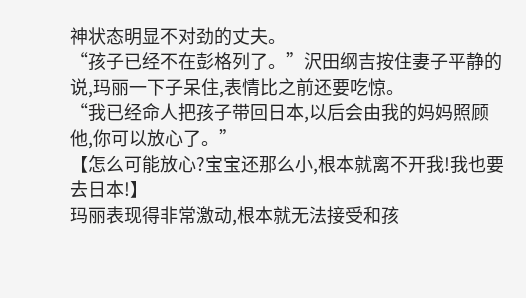神状态明显不对劲的丈夫。
“孩子已经不在彭格列了。”沢田纲吉按住妻子平静的说,玛丽一下子呆住,表情比之前还要吃惊。
“我已经命人把孩子带回日本,以后会由我的妈妈照顾他,你可以放心了。”
【怎么可能放心?宝宝还那么小,根本就离不开我!我也要去日本!】
玛丽表现得非常激动,根本就无法接受和孩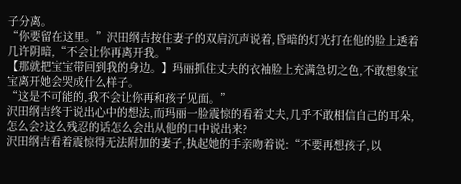子分离。
“你要留在这里。”沢田纲吉按住妻子的双肩沉声说着,昏暗的灯光打在他的脸上透着几许阴暗,“不会让你再离开我。”
【那就把宝宝带回到我的身边。】玛丽抓住丈夫的衣袖脸上充满急切之色,不敢想象宝宝离开她会哭成什么样子。
“这是不可能的,我不会让你再和孩子见面。”
沢田纲吉终于说出心中的想法,而玛丽一脸震惊的看着丈夫,几乎不敢相信自己的耳朵,怎么会?这么残忍的话怎么会出从他的口中说出来?
沢田纲吉看着震惊得无法附加的妻子,执起她的手亲吻着说:“不要再想孩子,以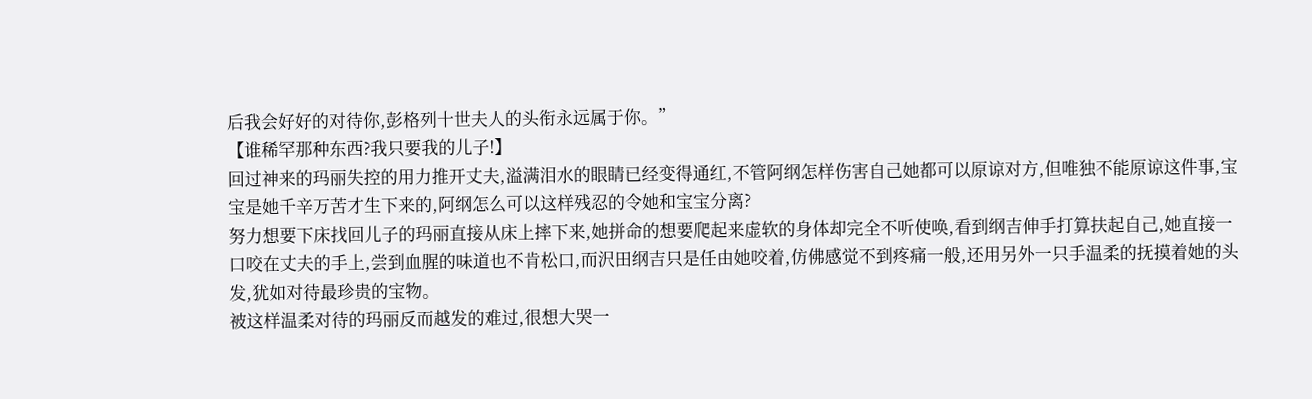后我会好好的对待你,彭格列十世夫人的头衔永远属于你。”
【谁稀罕那种东西?我只要我的儿子!】
回过神来的玛丽失控的用力推开丈夫,溢满泪水的眼睛已经变得通红,不管阿纲怎样伤害自己她都可以原谅对方,但唯独不能原谅这件事,宝宝是她千辛万苦才生下来的,阿纲怎么可以这样残忍的令她和宝宝分离?
努力想要下床找回儿子的玛丽直接从床上摔下来,她拼命的想要爬起来虚软的身体却完全不听使唤,看到纲吉伸手打算扶起自己,她直接一口咬在丈夫的手上,尝到血腥的味道也不肯松口,而沢田纲吉只是任由她咬着,仿佛感觉不到疼痛一般,还用另外一只手温柔的抚摸着她的头发,犹如对待最珍贵的宝物。
被这样温柔对待的玛丽反而越发的难过,很想大哭一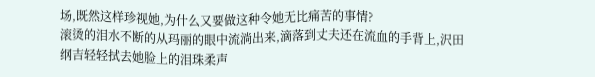场,既然这样珍视她,为什么又要做这种令她无比痛苦的事情?
滚烫的泪水不断的从玛丽的眼中流淌出来,滴落到丈夫还在流血的手背上,沢田纲吉轻轻拭去她脸上的泪珠柔声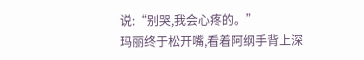说:“别哭,我会心疼的。”
玛丽终于松开嘴,看着阿纲手背上深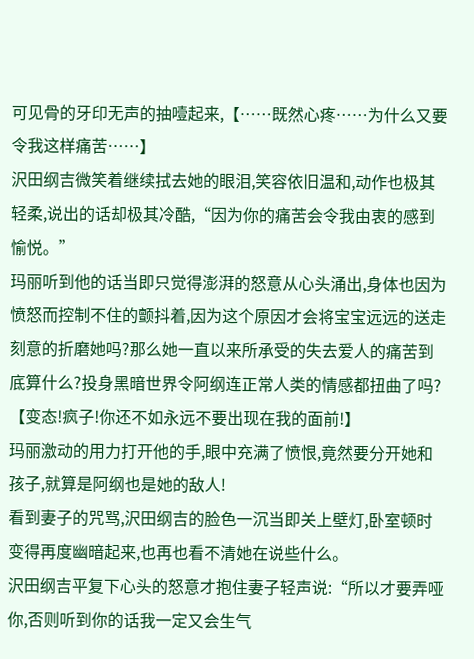可见骨的牙印无声的抽噎起来,【……既然心疼……为什么又要令我这样痛苦……】
沢田纲吉微笑着继续拭去她的眼泪,笑容依旧温和,动作也极其轻柔,说出的话却极其冷酷,“因为你的痛苦会令我由衷的感到愉悦。”
玛丽听到他的话当即只觉得澎湃的怒意从心头涌出,身体也因为愤怒而控制不住的颤抖着,因为这个原因才会将宝宝远远的送走刻意的折磨她吗?那么她一直以来所承受的失去爱人的痛苦到底算什么?投身黑暗世界令阿纲连正常人类的情感都扭曲了吗?
【变态!疯子!你还不如永远不要出现在我的面前!】
玛丽激动的用力打开他的手,眼中充满了愤恨,竟然要分开她和孩子,就算是阿纲也是她的敌人!
看到妻子的咒骂,沢田纲吉的脸色一沉当即关上壁灯,卧室顿时变得再度幽暗起来,也再也看不清她在说些什么。
沢田纲吉平复下心头的怒意才抱住妻子轻声说:“所以才要弄哑你,否则听到你的话我一定又会生气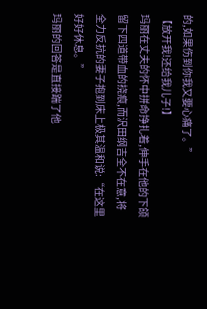的,如果伤到你我又要心痛了。”
【放开我!还给我儿子!】
玛丽在丈夫的怀中拼命挣扎着,伸手在他的下颌留下四道带血的挠痕,而沢田纲吉全不在意,将全力反抗的妻子抱到床上极其温和说:“在这里好好休息。”
玛丽的回答是直接踹了他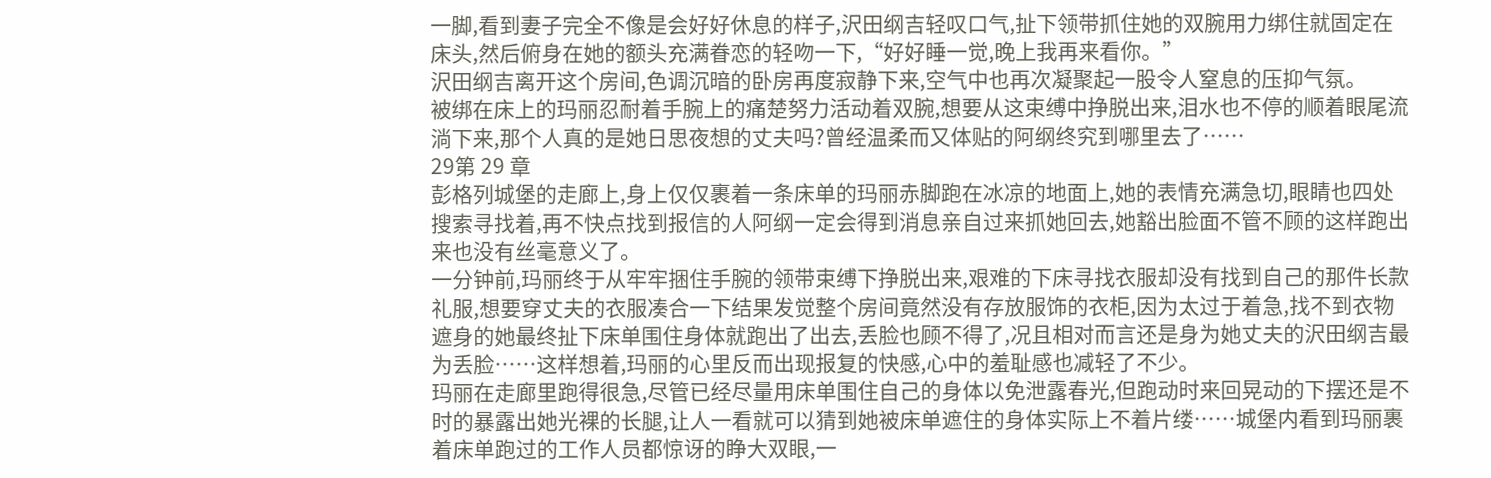一脚,看到妻子完全不像是会好好休息的样子,沢田纲吉轻叹口气,扯下领带抓住她的双腕用力绑住就固定在床头,然后俯身在她的额头充满眷恋的轻吻一下,“好好睡一觉,晚上我再来看你。”
沢田纲吉离开这个房间,色调沉暗的卧房再度寂静下来,空气中也再次凝聚起一股令人窒息的压抑气氛。
被绑在床上的玛丽忍耐着手腕上的痛楚努力活动着双腕,想要从这束缚中挣脱出来,泪水也不停的顺着眼尾流淌下来,那个人真的是她日思夜想的丈夫吗?曾经温柔而又体贴的阿纲终究到哪里去了……
29第 29 章
彭格列城堡的走廊上,身上仅仅裹着一条床单的玛丽赤脚跑在冰凉的地面上,她的表情充满急切,眼睛也四处搜索寻找着,再不快点找到报信的人阿纲一定会得到消息亲自过来抓她回去,她豁出脸面不管不顾的这样跑出来也没有丝毫意义了。
一分钟前,玛丽终于从牢牢捆住手腕的领带束缚下挣脱出来,艰难的下床寻找衣服却没有找到自己的那件长款礼服,想要穿丈夫的衣服凑合一下结果发觉整个房间竟然没有存放服饰的衣柜,因为太过于着急,找不到衣物遮身的她最终扯下床单围住身体就跑出了出去,丢脸也顾不得了,况且相对而言还是身为她丈夫的沢田纲吉最为丢脸……这样想着,玛丽的心里反而出现报复的快感,心中的羞耻感也减轻了不少。
玛丽在走廊里跑得很急,尽管已经尽量用床单围住自己的身体以免泄露春光,但跑动时来回晃动的下摆还是不时的暴露出她光裸的长腿,让人一看就可以猜到她被床单遮住的身体实际上不着片缕……城堡内看到玛丽裹着床单跑过的工作人员都惊讶的睁大双眼,一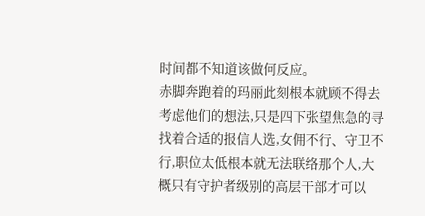时间都不知道该做何反应。
赤脚奔跑着的玛丽此刻根本就顾不得去考虑他们的想法,只是四下张望焦急的寻找着合适的报信人选,女佣不行、守卫不行,职位太低根本就无法联络那个人,大概只有守护者级别的高层干部才可以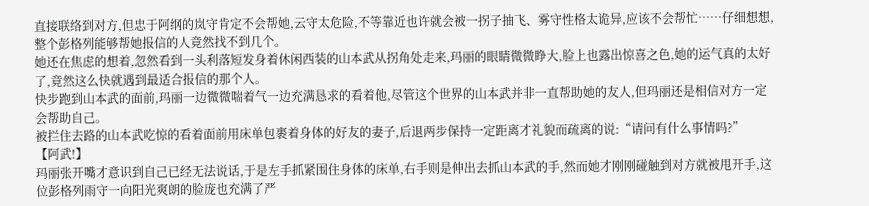直接联络到对方,但忠于阿纲的岚守肯定不会帮她,云守太危险,不等靠近也许就会被一拐子抽飞、雾守性格太诡异,应该不会帮忙……仔细想想,整个彭格列能够帮她报信的人竟然找不到几个。
她还在焦虑的想着,忽然看到一头利落短发身着休闲西装的山本武从拐角处走来,玛丽的眼睛微微睁大,脸上也露出惊喜之色,她的运气真的太好了,竟然这么快就遇到最适合报信的那个人。
快步跑到山本武的面前,玛丽一边微微喘着气一边充满恳求的看着他,尽管这个世界的山本武并非一直帮助她的友人,但玛丽还是相信对方一定会帮助自己。
被拦住去路的山本武吃惊的看着面前用床单包裹着身体的好友的妻子,后退两步保持一定距离才礼貌而疏离的说:“请问有什么事情吗?”
【阿武!】
玛丽张开嘴才意识到自己已经无法说话,于是左手抓紧围住身体的床单,右手则是伸出去抓山本武的手,然而她才刚刚碰触到对方就被甩开手,这位彭格列雨守一向阳光爽朗的脸庞也充满了严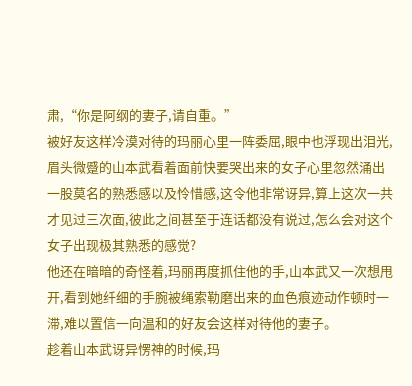肃,“你是阿纲的妻子,请自重。”
被好友这样冷漠对待的玛丽心里一阵委屈,眼中也浮现出泪光,眉头微蹙的山本武看着面前快要哭出来的女子心里忽然涌出一股莫名的熟悉感以及怜惜感,这令他非常讶异,算上这次一共才见过三次面,彼此之间甚至于连话都没有说过,怎么会对这个女子出现极其熟悉的感觉?
他还在暗暗的奇怪着,玛丽再度抓住他的手,山本武又一次想甩开,看到她纤细的手腕被绳索勒磨出来的血色痕迹动作顿时一滞,难以置信一向温和的好友会这样对待他的妻子。
趁着山本武讶异愣神的时候,玛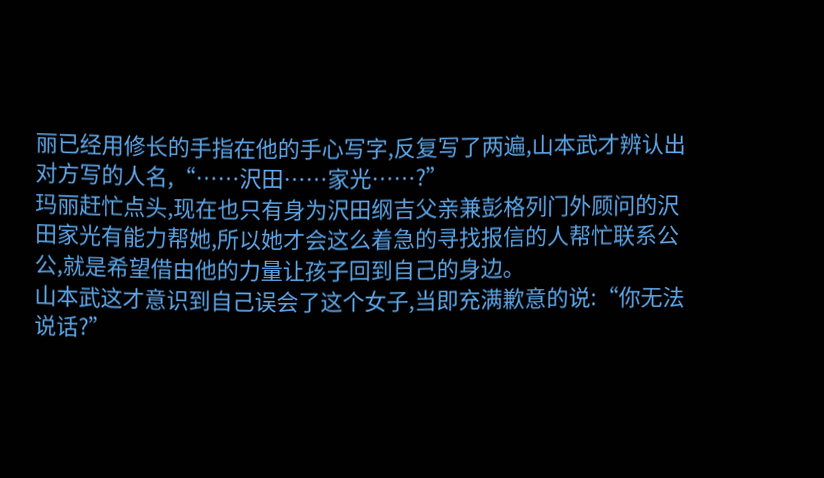丽已经用修长的手指在他的手心写字,反复写了两遍,山本武才辨认出对方写的人名,“……沢田……家光……?”
玛丽赶忙点头,现在也只有身为沢田纲吉父亲兼彭格列门外顾问的沢田家光有能力帮她,所以她才会这么着急的寻找报信的人帮忙联系公公,就是希望借由他的力量让孩子回到自己的身边。
山本武这才意识到自己误会了这个女子,当即充满歉意的说:“你无法说话?”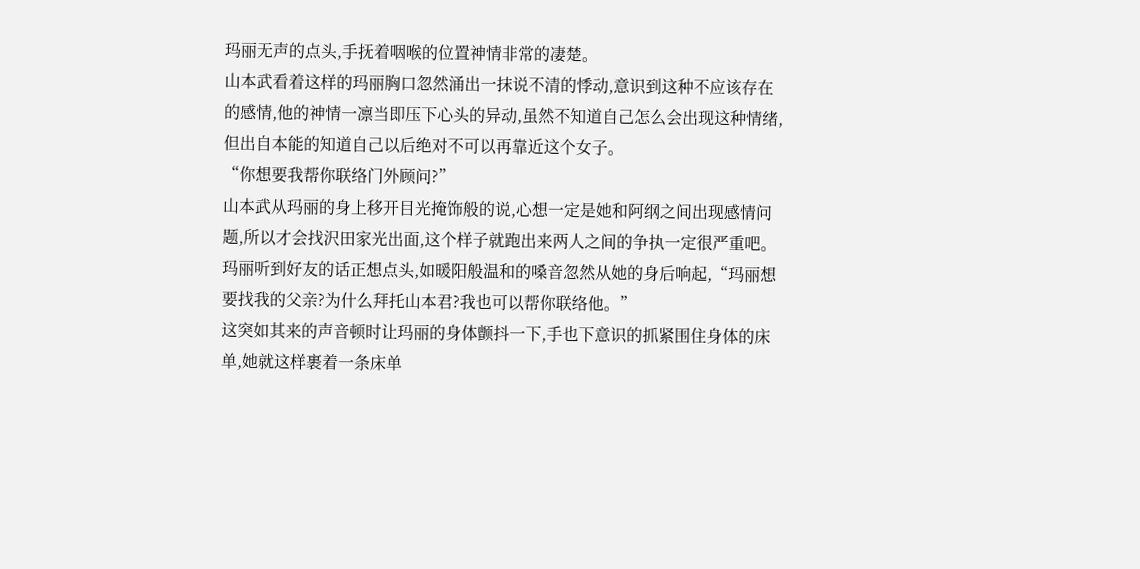玛丽无声的点头,手抚着咽喉的位置神情非常的凄楚。
山本武看着这样的玛丽胸口忽然涌出一抹说不清的悸动,意识到这种不应该存在的感情,他的神情一凛当即压下心头的异动,虽然不知道自己怎么会出现这种情绪,但出自本能的知道自己以后绝对不可以再靠近这个女子。
“你想要我帮你联络门外顾问?”
山本武从玛丽的身上移开目光掩饰般的说,心想一定是她和阿纲之间出现感情问题,所以才会找沢田家光出面,这个样子就跑出来两人之间的争执一定很严重吧。
玛丽听到好友的话正想点头,如暖阳般温和的嗓音忽然从她的身后响起,“玛丽想要找我的父亲?为什么拜托山本君?我也可以帮你联络他。”
这突如其来的声音顿时让玛丽的身体颤抖一下,手也下意识的抓紧围住身体的床单,她就这样裹着一条床单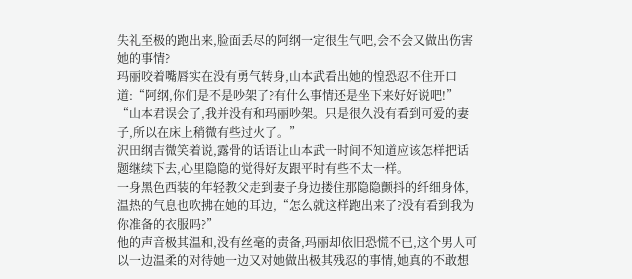失礼至极的跑出来,脸面丢尽的阿纲一定很生气吧,会不会又做出伤害她的事情?
玛丽咬着嘴唇实在没有勇气转身,山本武看出她的惶恐忍不住开口道:“阿纲,你们是不是吵架了?有什么事情还是坐下来好好说吧!”
“山本君误会了,我并没有和玛丽吵架。只是很久没有看到可爱的妻子,所以在床上稍微有些过火了。”
沢田纲吉微笑着说,露骨的话语让山本武一时间不知道应该怎样把话题继续下去,心里隐隐的觉得好友跟平时有些不太一样。
一身黑色西装的年轻教父走到妻子身边搂住那隐隐颤抖的纤细身体,温热的气息也吹拂在她的耳边,“怎么就这样跑出来了?没有看到我为你准备的衣服吗?”
他的声音极其温和,没有丝毫的责备,玛丽却依旧恐慌不已,这个男人可以一边温柔的对待她一边又对她做出极其残忍的事情,她真的不敢想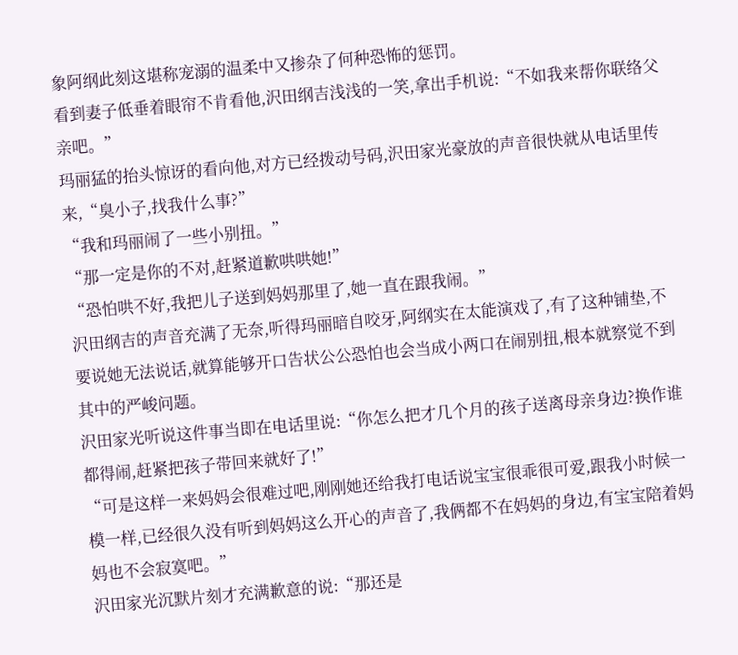象阿纲此刻这堪称宠溺的温柔中又掺杂了何种恐怖的惩罚。
看到妻子低垂着眼帘不肯看他,沢田纲吉浅浅的一笑,拿出手机说:“不如我来帮你联络父亲吧。”
玛丽猛的抬头惊讶的看向他,对方已经拨动号码,沢田家光豪放的声音很快就从电话里传来,“臭小子,找我什么事?”
“我和玛丽闹了一些小别扭。”
“那一定是你的不对,赶紧道歉哄哄她!”
“恐怕哄不好,我把儿子送到妈妈那里了,她一直在跟我闹。”
沢田纲吉的声音充满了无奈,听得玛丽暗自咬牙,阿纲实在太能演戏了,有了这种铺垫,不要说她无法说话,就算能够开口告状公公恐怕也会当成小两口在闹别扭,根本就察觉不到其中的严峻问题。
沢田家光听说这件事当即在电话里说:“你怎么把才几个月的孩子送离母亲身边?换作谁都得闹,赶紧把孩子带回来就好了!”
“可是这样一来妈妈会很难过吧,刚刚她还给我打电话说宝宝很乖很可爱,跟我小时候一模一样,已经很久没有听到妈妈这么开心的声音了,我俩都不在妈妈的身边,有宝宝陪着妈妈也不会寂寞吧。”
沢田家光沉默片刻才充满歉意的说:“那还是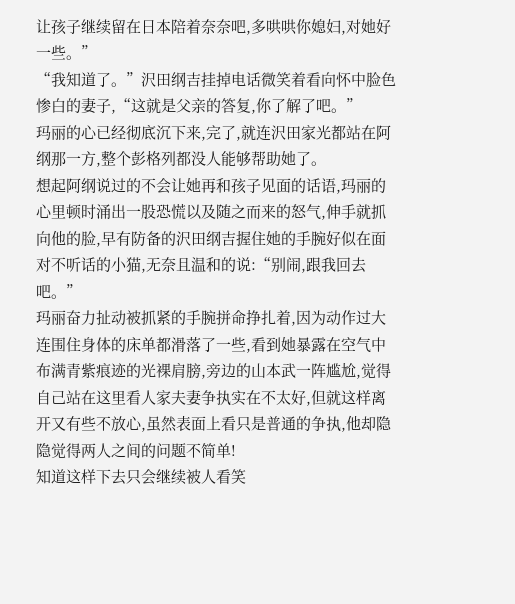让孩子继续留在日本陪着奈奈吧,多哄哄你媳妇,对她好一些。”
“我知道了。”沢田纲吉挂掉电话微笑着看向怀中脸色惨白的妻子,“这就是父亲的答复,你了解了吧。”
玛丽的心已经彻底沉下来,完了,就连沢田家光都站在阿纲那一方,整个彭格列都没人能够帮助她了。
想起阿纲说过的不会让她再和孩子见面的话语,玛丽的心里顿时涌出一股恐慌以及随之而来的怒气,伸手就抓向他的脸,早有防备的沢田纲吉握住她的手腕好似在面对不听话的小猫,无奈且温和的说:“别闹,跟我回去吧。”
玛丽奋力扯动被抓紧的手腕拼命挣扎着,因为动作过大连围住身体的床单都滑落了一些,看到她暴露在空气中布满青紫痕迹的光裸肩膀,旁边的山本武一阵尴尬,觉得自己站在这里看人家夫妻争执实在不太好,但就这样离开又有些不放心,虽然表面上看只是普通的争执,他却隐隐觉得两人之间的问题不简单!
知道这样下去只会继续被人看笑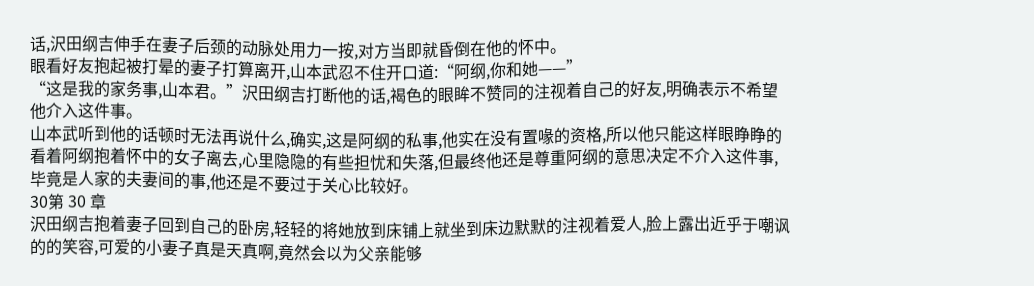话,沢田纲吉伸手在妻子后颈的动脉处用力一按,对方当即就昏倒在他的怀中。
眼看好友抱起被打晕的妻子打算离开,山本武忍不住开口道:“阿纲,你和她——”
“这是我的家务事,山本君。”沢田纲吉打断他的话,褐色的眼眸不赞同的注视着自己的好友,明确表示不希望他介入这件事。
山本武听到他的话顿时无法再说什么,确实,这是阿纲的私事,他实在没有置喙的资格,所以他只能这样眼睁睁的看着阿纲抱着怀中的女子离去,心里隐隐的有些担忧和失落,但最终他还是尊重阿纲的意思决定不介入这件事,毕竟是人家的夫妻间的事,他还是不要过于关心比较好。
30第 30 章
沢田纲吉抱着妻子回到自己的卧房,轻轻的将她放到床铺上就坐到床边默默的注视着爱人,脸上露出近乎于嘲讽的的笑容,可爱的小妻子真是天真啊,竟然会以为父亲能够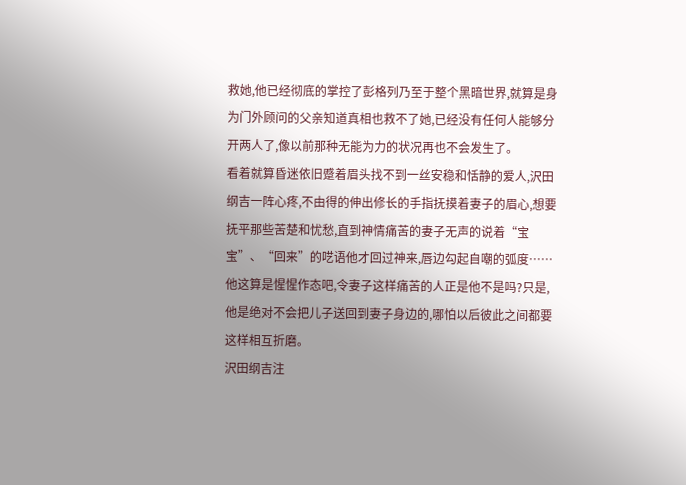救她,他已经彻底的掌控了彭格列乃至于整个黑暗世界,就算是身为门外顾问的父亲知道真相也救不了她,已经没有任何人能够分开两人了,像以前那种无能为力的状况再也不会发生了。
看着就算昏迷依旧蹙着眉头找不到一丝安稳和恬静的爱人,沢田纲吉一阵心疼,不由得的伸出修长的手指抚摸着妻子的眉心,想要抚平那些苦楚和忧愁,直到神情痛苦的妻子无声的说着“宝宝”、“回来”的呓语他才回过神来,唇边勾起自嘲的弧度……
他这算是惺惺作态吧,令妻子这样痛苦的人正是他不是吗?只是,他是绝对不会把儿子送回到妻子身边的,哪怕以后彼此之间都要这样相互折磨。
沢田纲吉注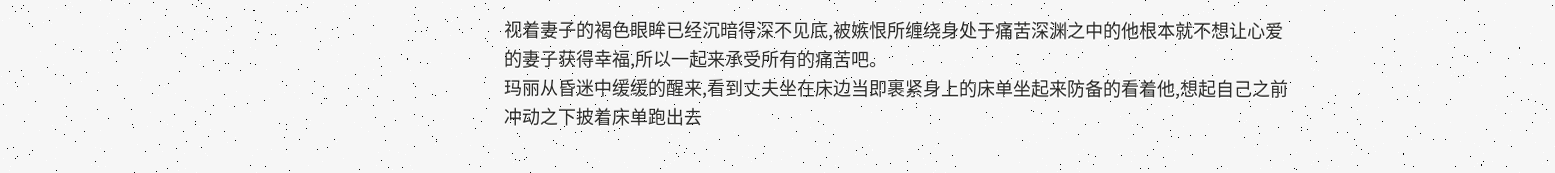视着妻子的褐色眼眸已经沉暗得深不见底,被嫉恨所缠绕身处于痛苦深渊之中的他根本就不想让心爱的妻子获得幸福,所以一起来承受所有的痛苦吧。
玛丽从昏迷中缓缓的醒来,看到丈夫坐在床边当即裹紧身上的床单坐起来防备的看着他,想起自己之前冲动之下披着床单跑出去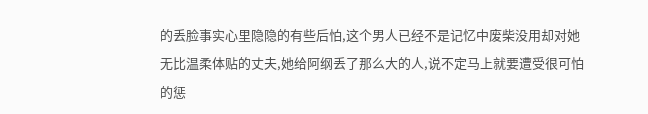的丢脸事实心里隐隐的有些后怕,这个男人已经不是记忆中废柴没用却对她无比温柔体贴的丈夫,她给阿纲丢了那么大的人,说不定马上就要遭受很可怕的惩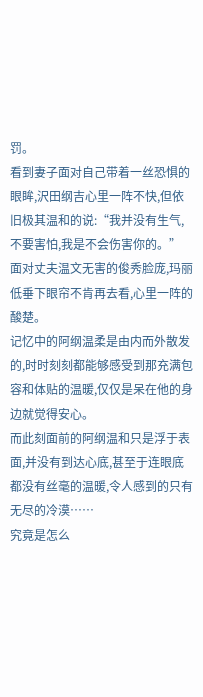罚。
看到妻子面对自己带着一丝恐惧的眼眸,沢田纲吉心里一阵不快,但依旧极其温和的说:“我并没有生气,不要害怕,我是不会伤害你的。”
面对丈夫温文无害的俊秀脸庞,玛丽低垂下眼帘不肯再去看,心里一阵的酸楚。
记忆中的阿纲温柔是由内而外散发的,时时刻刻都能够感受到那充满包容和体贴的温暖,仅仅是呆在他的身边就觉得安心。
而此刻面前的阿纲温和只是浮于表面,并没有到达心底,甚至于连眼底都没有丝毫的温暖,令人感到的只有无尽的冷漠……
究竟是怎么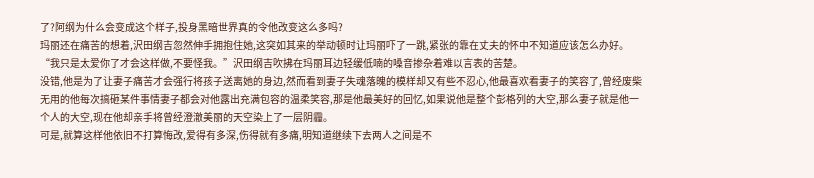了?阿纲为什么会变成这个样子,投身黑暗世界真的令他改变这么多吗?
玛丽还在痛苦的想着,沢田纲吉忽然伸手拥抱住她,这突如其来的举动顿时让玛丽吓了一跳,紧张的靠在丈夫的怀中不知道应该怎么办好。
“我只是太爱你了才会这样做,不要怪我。”沢田纲吉吹拂在玛丽耳边轻缓低喃的嗓音掺杂着难以言表的苦楚。
没错,他是为了让妻子痛苦才会强行将孩子送离她的身边,然而看到妻子失魂落魄的模样却又有些不忍心,他最喜欢看妻子的笑容了,曾经废柴无用的他每次搞砸某件事情妻子都会对他露出充满包容的温柔笑容,那是他最美好的回忆,如果说他是整个彭格列的大空,那么妻子就是他一个人的大空,现在他却亲手将曾经澄澈美丽的天空染上了一层阴霾。
可是,就算这样他依旧不打算悔改,爱得有多深,伤得就有多痛,明知道继续下去两人之间是不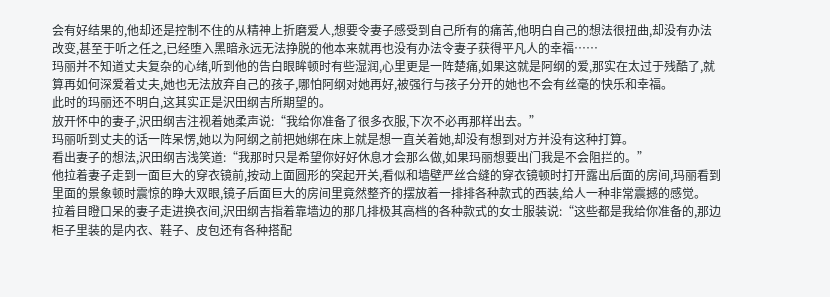会有好结果的,他却还是控制不住的从精神上折磨爱人,想要令妻子感受到自己所有的痛苦,他明白自己的想法很扭曲,却没有办法改变,甚至于听之任之,已经堕入黑暗永远无法挣脱的他本来就再也没有办法令妻子获得平凡人的幸福……
玛丽并不知道丈夫复杂的心绪,听到他的告白眼眸顿时有些湿润,心里更是一阵楚痛,如果这就是阿纲的爱,那实在太过于残酷了,就算再如何深爱着丈夫,她也无法放弃自己的孩子,哪怕阿纲对她再好,被强行与孩子分开的她也不会有丝毫的快乐和幸福。
此时的玛丽还不明白,这其实正是沢田纲吉所期望的。
放开怀中的妻子,沢田纲吉注视着她柔声说:“我给你准备了很多衣服,下次不必再那样出去。”
玛丽听到丈夫的话一阵呆愣,她以为阿纲之前把她绑在床上就是想一直关着她,却没有想到对方并没有这种打算。
看出妻子的想法,沢田纲吉浅笑道:“我那时只是希望你好好休息才会那么做,如果玛丽想要出门我是不会阻拦的。”
他拉着妻子走到一面巨大的穿衣镜前,按动上面圆形的突起开关,看似和墙壁严丝合缝的穿衣镜顿时打开露出后面的房间,玛丽看到里面的景象顿时震惊的睁大双眼,镜子后面巨大的房间里竟然整齐的摆放着一排排各种款式的西装,给人一种非常震撼的感觉。
拉着目瞪口呆的妻子走进换衣间,沢田纲吉指着靠墙边的那几排极其高档的各种款式的女士服装说:“这些都是我给你准备的,那边柜子里装的是内衣、鞋子、皮包还有各种搭配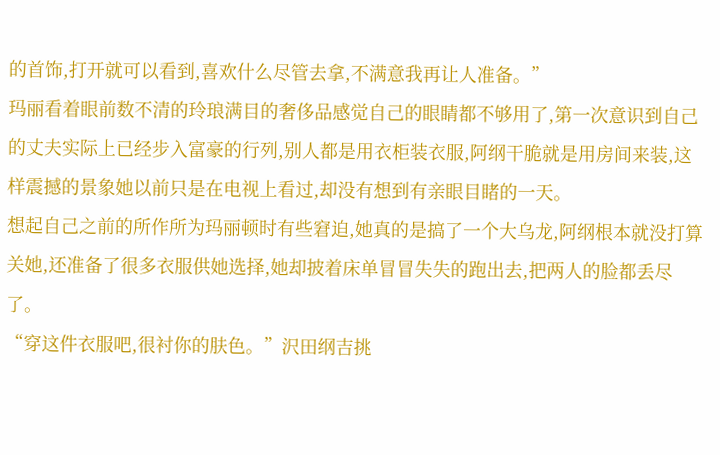的首饰,打开就可以看到,喜欢什么尽管去拿,不满意我再让人准备。”
玛丽看着眼前数不清的玲琅满目的奢侈品感觉自己的眼睛都不够用了,第一次意识到自己的丈夫实际上已经步入富豪的行列,别人都是用衣柜装衣服,阿纲干脆就是用房间来装,这样震撼的景象她以前只是在电视上看过,却没有想到有亲眼目睹的一天。
想起自己之前的所作所为玛丽顿时有些窘迫,她真的是搞了一个大乌龙,阿纲根本就没打算关她,还准备了很多衣服供她选择,她却披着床单冒冒失失的跑出去,把两人的脸都丢尽了。
“穿这件衣服吧,很衬你的肤色。”沢田纲吉挑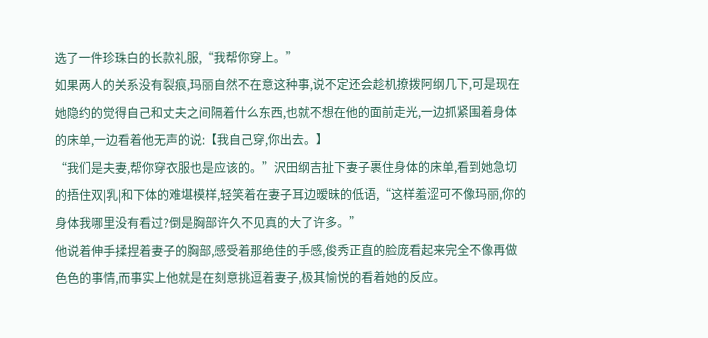选了一件珍珠白的长款礼服,“我帮你穿上。”
如果两人的关系没有裂痕,玛丽自然不在意这种事,说不定还会趁机撩拨阿纲几下,可是现在她隐约的觉得自己和丈夫之间隔着什么东西,也就不想在他的面前走光,一边抓紧围着身体的床单,一边看着他无声的说:【我自己穿,你出去。】
“我们是夫妻,帮你穿衣服也是应该的。”沢田纲吉扯下妻子裹住身体的床单,看到她急切的捂住双|乳|和下体的难堪模样,轻笑着在妻子耳边暧昧的低语,“这样羞涩可不像玛丽,你的身体我哪里没有看过?倒是胸部许久不见真的大了许多。”
他说着伸手揉捏着妻子的胸部,感受着那绝佳的手感,俊秀正直的脸庞看起来完全不像再做色色的事情,而事实上他就是在刻意挑逗着妻子,极其愉悦的看着她的反应。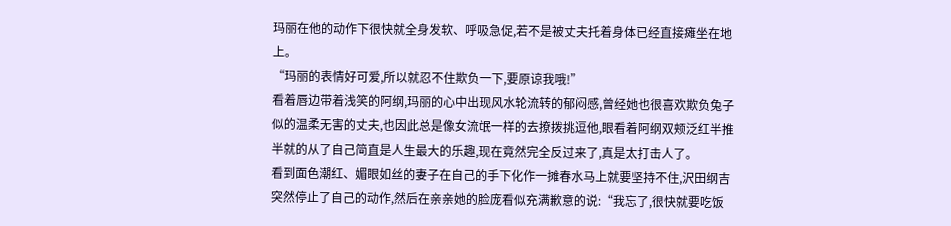玛丽在他的动作下很快就全身发软、呼吸急促,若不是被丈夫托着身体已经直接瘫坐在地上。
“玛丽的表情好可爱,所以就忍不住欺负一下,要原谅我哦!”
看着唇边带着浅笑的阿纲,玛丽的心中出现风水轮流转的郁闷感,曾经她也很喜欢欺负兔子似的温柔无害的丈夫,也因此总是像女流氓一样的去撩拨挑逗他,眼看着阿纲双颊泛红半推半就的从了自己简直是人生最大的乐趣,现在竟然完全反过来了,真是太打击人了。
看到面色潮红、媚眼如丝的妻子在自己的手下化作一摊春水马上就要坚持不住,沢田纲吉突然停止了自己的动作,然后在亲亲她的脸庞看似充满歉意的说:“我忘了,很快就要吃饭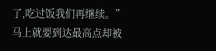了,吃过饭我们再继续。”
马上就要到达最高点却被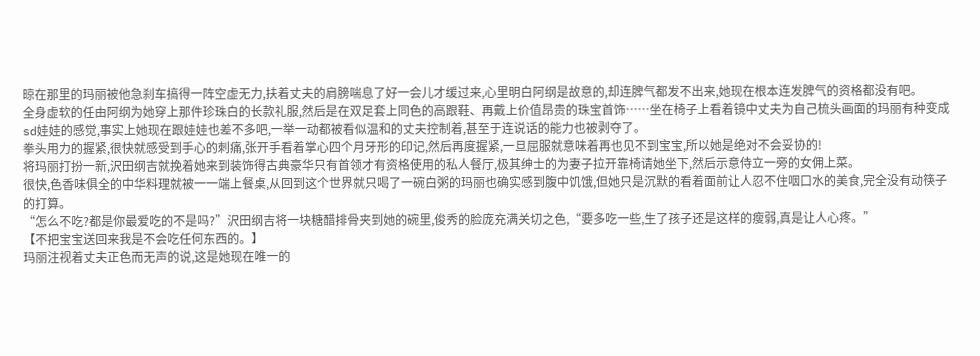晾在那里的玛丽被他急刹车搞得一阵空虚无力,扶着丈夫的肩膀喘息了好一会儿才缓过来,心里明白阿纲是故意的,却连脾气都发不出来,她现在根本连发脾气的资格都没有吧。
全身虚软的任由阿纲为她穿上那件珍珠白的长款礼服,然后是在双足套上同色的高跟鞋、再戴上价值昂贵的珠宝首饰……坐在椅子上看着镜中丈夫为自己梳头画面的玛丽有种变成sd娃娃的感觉,事实上她现在跟娃娃也差不多吧,一举一动都被看似温和的丈夫控制着,甚至于连说话的能力也被剥夺了。
拳头用力的握紧,很快就感受到手心的刺痛,张开手看着掌心四个月牙形的印记,然后再度握紧,一旦屈服就意味着再也见不到宝宝,所以她是绝对不会妥协的!
将玛丽打扮一新,沢田纲吉就挽着她来到装饰得古典豪华只有首领才有资格使用的私人餐厅,极其绅士的为妻子拉开靠椅请她坐下,然后示意侍立一旁的女佣上菜。
很快,色香味俱全的中华料理就被一一端上餐桌,从回到这个世界就只喝了一碗白粥的玛丽也确实感到腹中饥饿,但她只是沉默的看着面前让人忍不住咽口水的美食,完全没有动筷子的打算。
“怎么不吃?都是你最爱吃的不是吗?”沢田纲吉将一块糖醋排骨夹到她的碗里,俊秀的脸庞充满关切之色,“要多吃一些,生了孩子还是这样的瘦弱,真是让人心疼。”
【不把宝宝送回来我是不会吃任何东西的。】
玛丽注视着丈夫正色而无声的说,这是她现在唯一的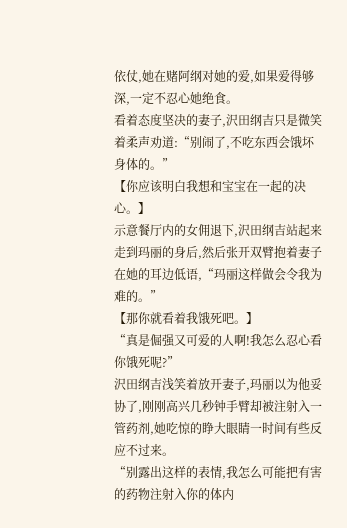依仗,她在赌阿纲对她的爱,如果爱得够深,一定不忍心她绝食。
看着态度坚决的妻子,沢田纲吉只是微笑着柔声劝道:“别闹了,不吃东西会饿坏身体的。”
【你应该明白我想和宝宝在一起的决心。】
示意餐厅内的女佣退下,沢田纲吉站起来走到玛丽的身后,然后张开双臂抱着妻子在她的耳边低语,“玛丽这样做会令我为难的。”
【那你就看着我饿死吧。】
“真是倔强又可爱的人啊!我怎么忍心看你饿死呢?”
沢田纲吉浅笑着放开妻子,玛丽以为他妥协了,刚刚高兴几秒钟手臂却被注射入一管药剂,她吃惊的睁大眼睛一时间有些反应不过来。
“别露出这样的表情,我怎么可能把有害的药物注射入你的体内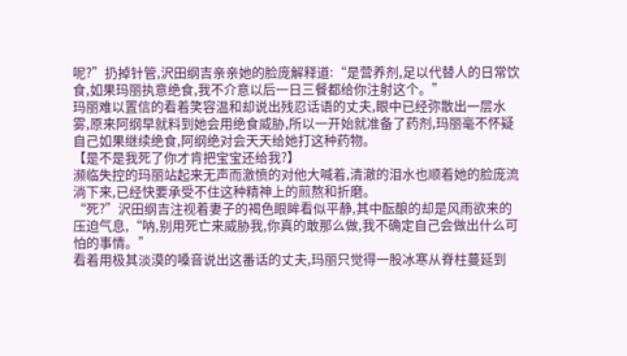呢?”扔掉针管,沢田纲吉亲亲她的脸庞解释道:“是营养剂,足以代替人的日常饮食,如果玛丽执意绝食,我不介意以后一日三餐都给你注射这个。”
玛丽难以置信的看着笑容温和却说出残忍话语的丈夫,眼中已经弥散出一层水雾,原来阿纲早就料到她会用绝食威胁,所以一开始就准备了药剂,玛丽毫不怀疑自己如果继续绝食,阿纲绝对会天天给她打这种药物。
【是不是我死了你才肯把宝宝还给我?】
濒临失控的玛丽站起来无声而激愤的对他大喊着,清澈的泪水也顺着她的脸庞流淌下来,已经快要承受不住这种精神上的煎熬和折磨。
“死?”沢田纲吉注视着妻子的褐色眼眸看似平静,其中酝酿的却是风雨欲来的压迫气息,“呐,别用死亡来威胁我,你真的敢那么做,我不确定自己会做出什么可怕的事情。”
看着用极其淡漠的嗓音说出这番话的丈夫,玛丽只觉得一股冰寒从脊柱蔓延到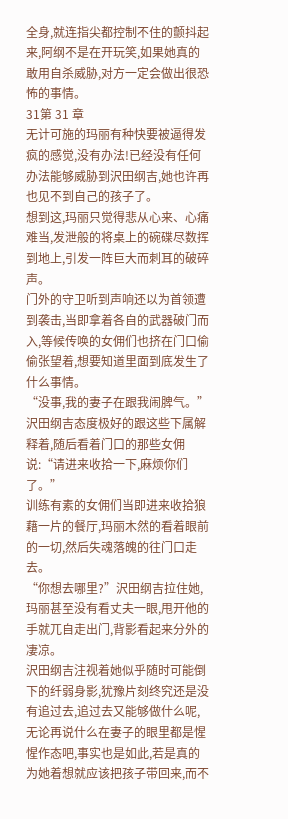全身,就连指尖都控制不住的颤抖起来,阿纲不是在开玩笑,如果她真的敢用自杀威胁,对方一定会做出很恐怖的事情。
31第 31 章
无计可施的玛丽有种快要被逼得发疯的感觉,没有办法!已经没有任何办法能够威胁到沢田纲吉,她也许再也见不到自己的孩子了。
想到这,玛丽只觉得悲从心来、心痛难当,发泄般的将桌上的碗碟尽数挥到地上,引发一阵巨大而刺耳的破碎声。
门外的守卫听到声响还以为首领遭到袭击,当即拿着各自的武器破门而入,等候传唤的女佣们也挤在门口偷偷张望着,想要知道里面到底发生了什么事情。
“没事,我的妻子在跟我闹脾气。”沢田纲吉态度极好的跟这些下属解释着,随后看着门口的那些女佣说:“请进来收拾一下,麻烦你们了。”
训练有素的女佣们当即进来收拾狼藉一片的餐厅,玛丽木然的看着眼前的一切,然后失魂落魄的往门口走去。
“你想去哪里?”沢田纲吉拉住她,玛丽甚至没有看丈夫一眼,甩开他的手就兀自走出门,背影看起来分外的凄凉。
沢田纲吉注视着她似乎随时可能倒下的纤弱身影,犹豫片刻终究还是没有追过去,追过去又能够做什么呢,无论再说什么在妻子的眼里都是惺惺作态吧,事实也是如此,若是真的为她着想就应该把孩子带回来,而不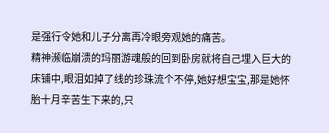是强行令她和儿子分离再冷眼旁观她的痛苦。
精神濒临崩溃的玛丽游魂般的回到卧房就将自己埋入巨大的床铺中,眼泪如掉了线的珍珠流个不停,她好想宝宝,那是她怀胎十月辛苦生下来的,只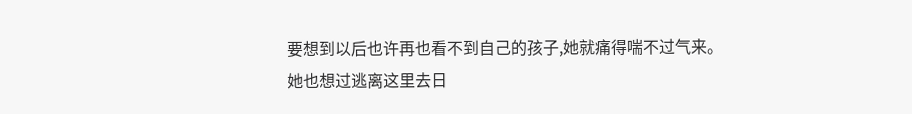要想到以后也许再也看不到自己的孩子,她就痛得喘不过气来。
她也想过逃离这里去日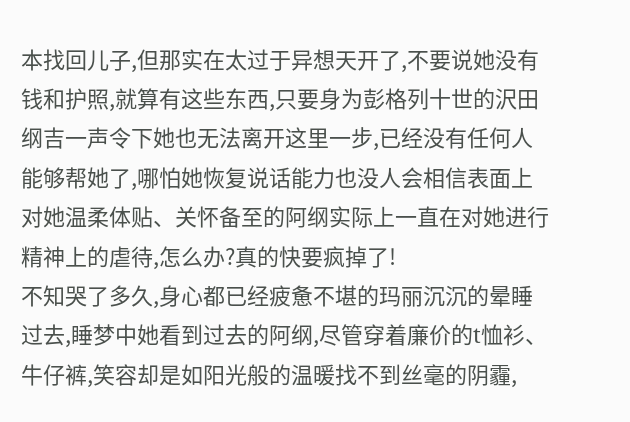本找回儿子,但那实在太过于异想天开了,不要说她没有钱和护照,就算有这些东西,只要身为彭格列十世的沢田纲吉一声令下她也无法离开这里一步,已经没有任何人能够帮她了,哪怕她恢复说话能力也没人会相信表面上对她温柔体贴、关怀备至的阿纲实际上一直在对她进行精神上的虐待,怎么办?真的快要疯掉了!
不知哭了多久,身心都已经疲惫不堪的玛丽沉沉的晕睡过去,睡梦中她看到过去的阿纲,尽管穿着廉价的t恤衫、牛仔裤,笑容却是如阳光般的温暖找不到丝毫的阴霾,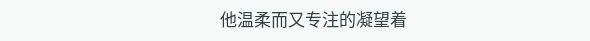他温柔而又专注的凝望着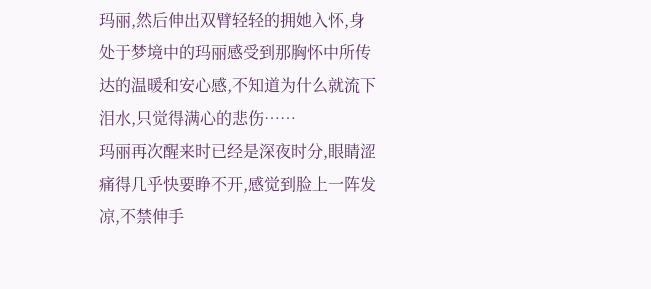玛丽,然后伸出双臂轻轻的拥她入怀,身处于梦境中的玛丽感受到那胸怀中所传达的温暖和安心感,不知道为什么就流下泪水,只觉得满心的悲伤……
玛丽再次醒来时已经是深夜时分,眼睛涩痛得几乎快要睁不开,感觉到脸上一阵发凉,不禁伸手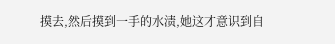摸去,然后摸到一手的水渍,她这才意识到自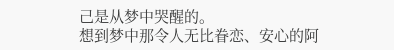己是从梦中哭醒的。
想到梦中那令人无比眷恋、安心的阿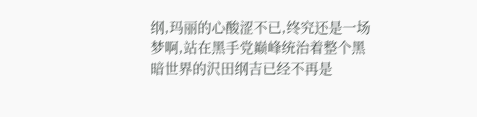纲,玛丽的心酸涩不已,终究还是一场梦啊,站在黑手党巅峰统治着整个黑暗世界的沢田纲吉已经不再是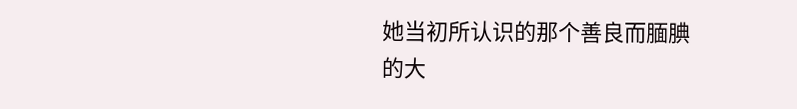她当初所认识的那个善良而腼腆的大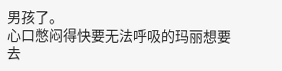男孩了。
心口憋闷得快要无法呼吸的玛丽想要去